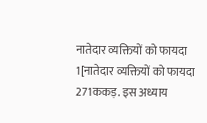नातेदार व्यक्तियों को फायदा
1[नातेदार व्यक्तियों को फायदा
271ककड़. इस अध्याय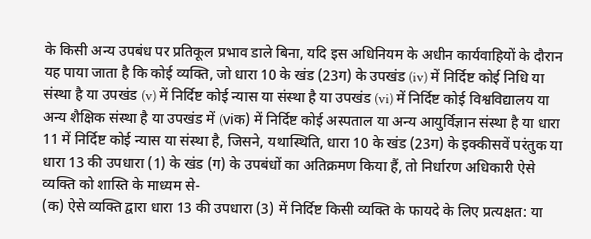के किसी अन्य उपबंध पर प्रतिकूल प्रभाव डाले बिना, यदि इस अधिनियम के अधीन कार्यवाहियों के दौरान यह पाया जाता है कि कोई व्यक्ति, जो धारा 10 के खंड (23ग) के उपखंड (iv) में निर्दिष्ट कोई निधि या संस्था है या उपखंड (v) में निर्दिष्ट कोई न्यास या संस्था है या उपखंड (vi) में निर्दिष्ट कोई विश्वविद्यालय या अन्य शैक्षिक संस्था है या उपखंड में (viक) में निर्दिष्ट कोई अस्पताल या अन्य आयुर्विज्ञान संस्था है या धारा 11 में निर्दिष्ट कोई न्यास या संस्था है, जिसने, यथास्थिति, धारा 10 के खंड (23ग) के इक्कीसवें परंतुक या धारा 13 की उपधारा (1) के खंड (ग) के उपबंधों का अतिक्रमण किया हैं, तो निर्धारण अधिकारी ऐसे व्यक्ति को शास्ति के माध्यम से-
(क) ऐसे व्यक्ति द्वारा धारा 13 की उपधारा (3) में निर्दिष्ट किसी व्यक्ति के फायदे के लिए प्रत्यक्षत: या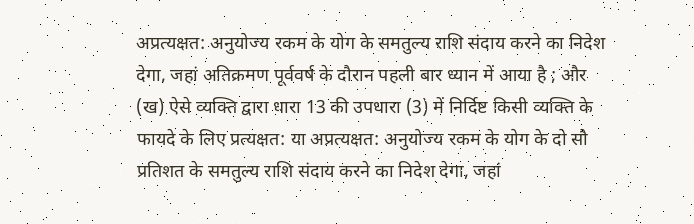अप्रत्यक्षत: अनुयोज्य रकम के योग के समतुल्य राशि संदाय करने का निदेश देगा, जहां अतिक्रमण पूर्ववर्ष के दौरान पहली बार ध्यान में आया है ; और
(ख) ऐसे व्यक्ति द्वारा धारा 13 की उपधारा (3) में निर्दिष्ट किसी व्यक्ति के फायदे के लिए प्रत्यक्षत: या अप्रत्यक्षत: अनुयोज्य रकम के योग के दो सौ प्रतिशत के समतुल्य राशि संदाय करने का निदेश देगा, जहां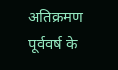अतिक्रमण पूर्ववर्ष के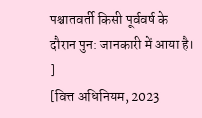पश्चातवर्ती किसी पूर्ववर्ष के दौरान पुन: जानकारी में आया है। ]
[वित्त अधिनियम, 2023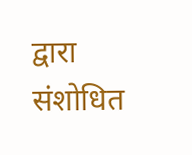द्वारा संशोधित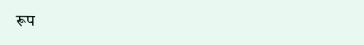रूप